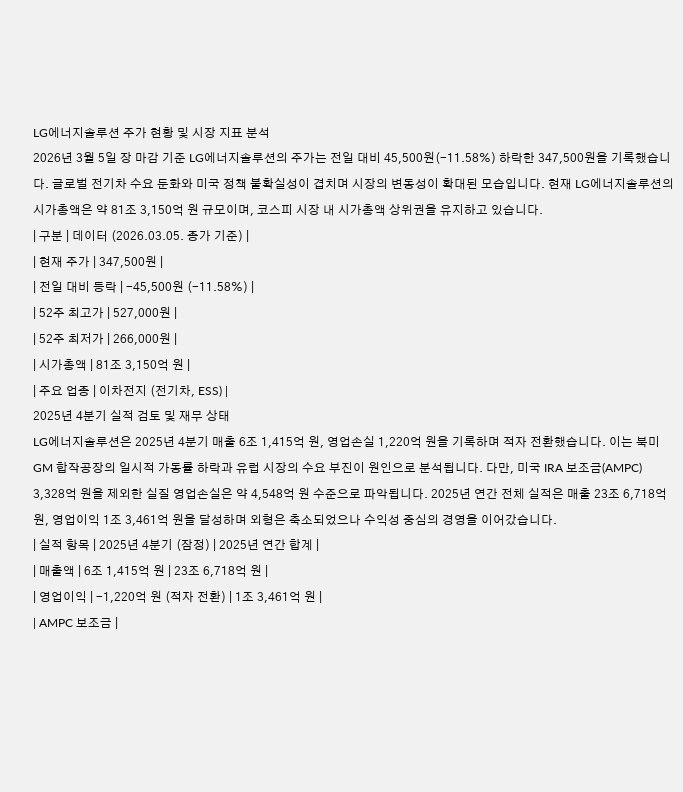LG에너지솔루션 주가 현황 및 시장 지표 분석
2026년 3월 5일 장 마감 기준 LG에너지솔루션의 주가는 전일 대비 45,500원(-11.58%) 하락한 347,500원을 기록했습니다. 글로벌 전기차 수요 둔화와 미국 정책 불확실성이 겹치며 시장의 변동성이 확대된 모습입니다. 현재 LG에너지솔루션의 시가총액은 약 81조 3,150억 원 규모이며, 코스피 시장 내 시가총액 상위권을 유지하고 있습니다.
| 구분 | 데이터 (2026.03.05. 종가 기준) |
| 현재 주가 | 347,500원 |
| 전일 대비 등락 | -45,500원 (-11.58%) |
| 52주 최고가 | 527,000원 |
| 52주 최저가 | 266,000원 |
| 시가총액 | 81조 3,150억 원 |
| 주요 업종 | 이차전지 (전기차, ESS) |
2025년 4분기 실적 검토 및 재무 상태
LG에너지솔루션은 2025년 4분기 매출 6조 1,415억 원, 영업손실 1,220억 원을 기록하며 적자 전환했습니다. 이는 북미 GM 합작공장의 일시적 가동률 하락과 유럽 시장의 수요 부진이 원인으로 분석됩니다. 다만, 미국 IRA 보조금(AMPC) 3,328억 원을 제외한 실질 영업손실은 약 4,548억 원 수준으로 파악됩니다. 2025년 연간 전체 실적은 매출 23조 6,718억 원, 영업이익 1조 3,461억 원을 달성하며 외형은 축소되었으나 수익성 중심의 경영을 이어갔습니다.
| 실적 항목 | 2025년 4분기 (잠정) | 2025년 연간 합계 |
| 매출액 | 6조 1,415억 원 | 23조 6,718억 원 |
| 영업이익 | -1,220억 원 (적자 전환) | 1조 3,461억 원 |
| AMPC 보조금 |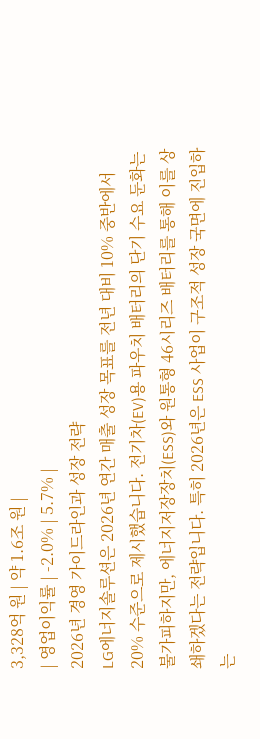3,328억 원 | 약 1.6조 원 |
| 영업이익률 | -2.0% | 5.7% |
2026년 경영 가이드라인과 성장 전략
LG에너지솔루션은 2026년 연간 매출 성장 목표를 전년 대비 10% 중반에서 20% 수준으로 제시했습니다. 전기차(EV)용 파우치 배터리의 단기 수요 둔화는 불가피하지만, 에너지저장장치(ESS)와 원통형 46시리즈 배터리를 통해 이를 상쇄하겠다는 전략입니다. 특히 2026년은 ESS 사업이 구조적 성장 국면에 진입하는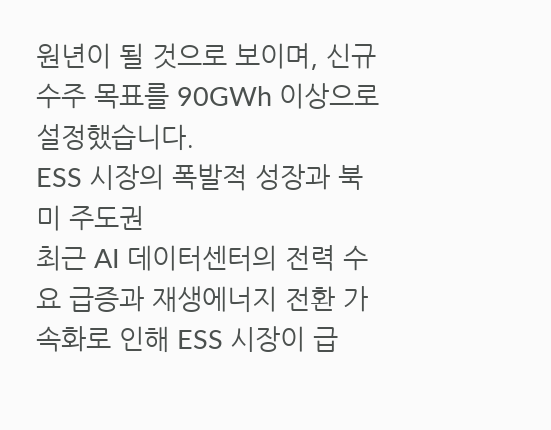원년이 될 것으로 보이며, 신규 수주 목표를 90GWh 이상으로 설정했습니다.
ESS 시장의 폭발적 성장과 북미 주도권
최근 AI 데이터센터의 전력 수요 급증과 재생에너지 전환 가속화로 인해 ESS 시장이 급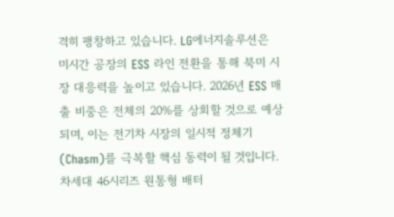격히 팽창하고 있습니다. LG에너지솔루션은 미시간 공장의 ESS 라인 전환을 통해 북미 시장 대응력을 높이고 있습니다. 2026년 ESS 매출 비중은 전체의 20%를 상회할 것으로 예상되며, 이는 전기차 시장의 일시적 정체기(Chasm)를 극복할 핵심 동력이 될 것입니다.
차세대 46시리즈 원통형 배터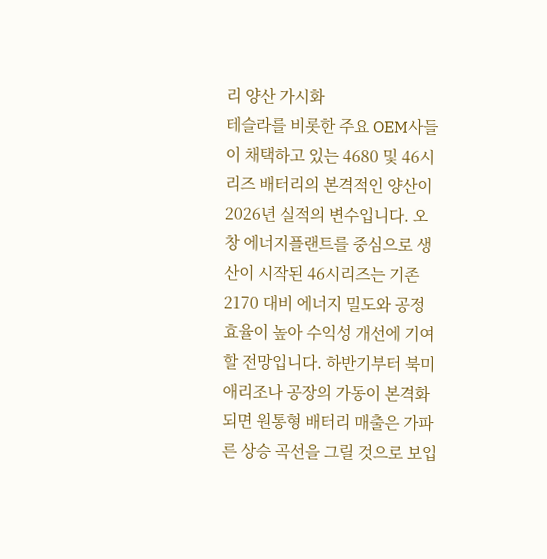리 양산 가시화
테슬라를 비롯한 주요 OEM사들이 채택하고 있는 4680 및 46시리즈 배터리의 본격적인 양산이 2026년 실적의 변수입니다. 오창 에너지플랜트를 중심으로 생산이 시작된 46시리즈는 기존 2170 대비 에너지 밀도와 공정 효율이 높아 수익성 개선에 기여할 전망입니다. 하반기부터 북미 애리조나 공장의 가동이 본격화되면 원통형 배터리 매출은 가파른 상승 곡선을 그릴 것으로 보입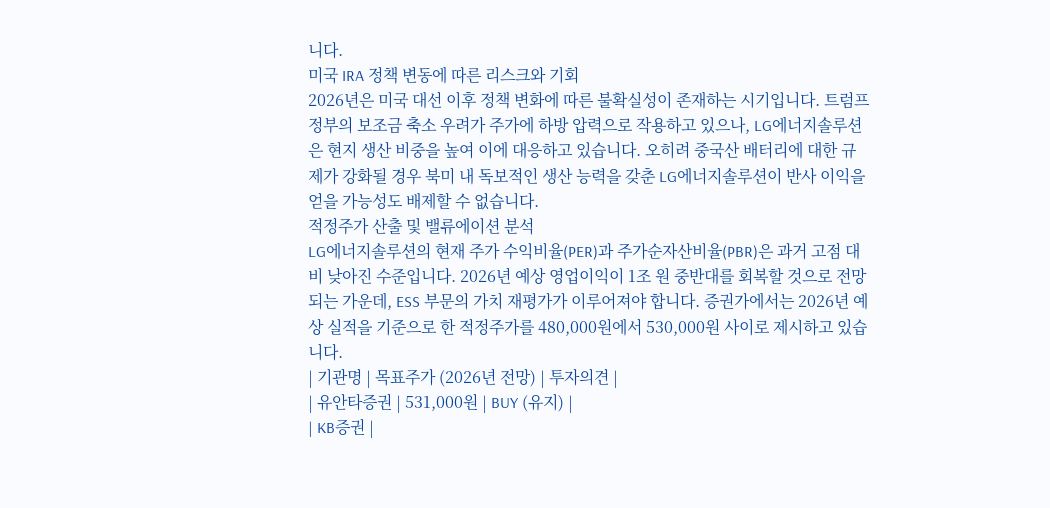니다.
미국 IRA 정책 변동에 따른 리스크와 기회
2026년은 미국 대선 이후 정책 변화에 따른 불확실성이 존재하는 시기입니다. 트럼프 정부의 보조금 축소 우려가 주가에 하방 압력으로 작용하고 있으나, LG에너지솔루션은 현지 생산 비중을 높여 이에 대응하고 있습니다. 오히려 중국산 배터리에 대한 규제가 강화될 경우 북미 내 독보적인 생산 능력을 갖춘 LG에너지솔루션이 반사 이익을 얻을 가능성도 배제할 수 없습니다.
적정주가 산출 및 밸류에이션 분석
LG에너지솔루션의 현재 주가 수익비율(PER)과 주가순자산비율(PBR)은 과거 고점 대비 낮아진 수준입니다. 2026년 예상 영업이익이 1조 원 중반대를 회복할 것으로 전망되는 가운데, ESS 부문의 가치 재평가가 이루어져야 합니다. 증권가에서는 2026년 예상 실적을 기준으로 한 적정주가를 480,000원에서 530,000원 사이로 제시하고 있습니다.
| 기관명 | 목표주가 (2026년 전망) | 투자의견 |
| 유안타증권 | 531,000원 | BUY (유지) |
| KB증권 |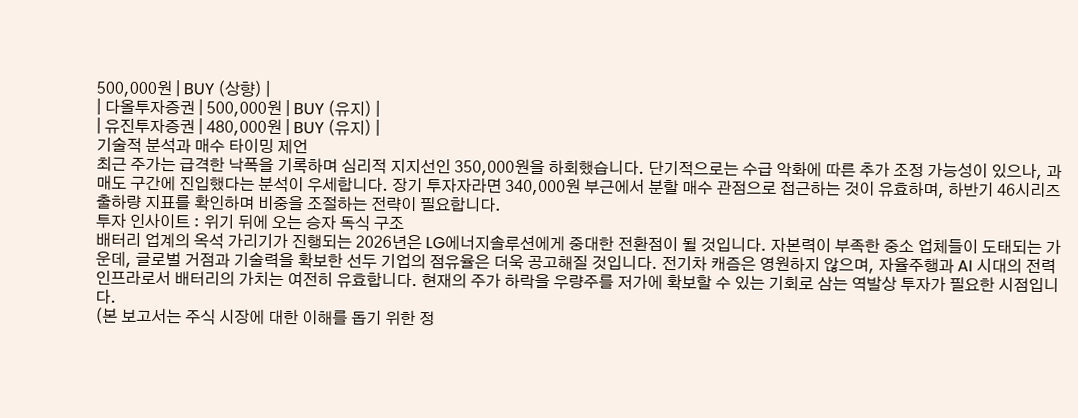500,000원 | BUY (상향) |
| 다올투자증권 | 500,000원 | BUY (유지) |
| 유진투자증권 | 480,000원 | BUY (유지) |
기술적 분석과 매수 타이밍 제언
최근 주가는 급격한 낙폭을 기록하며 심리적 지지선인 350,000원을 하회했습니다. 단기적으로는 수급 악화에 따른 추가 조정 가능성이 있으나, 과매도 구간에 진입했다는 분석이 우세합니다. 장기 투자자라면 340,000원 부근에서 분할 매수 관점으로 접근하는 것이 유효하며, 하반기 46시리즈 출하량 지표를 확인하며 비중을 조절하는 전략이 필요합니다.
투자 인사이트 : 위기 뒤에 오는 승자 독식 구조
배터리 업계의 옥석 가리기가 진행되는 2026년은 LG에너지솔루션에게 중대한 전환점이 될 것입니다. 자본력이 부족한 중소 업체들이 도태되는 가운데, 글로벌 거점과 기술력을 확보한 선두 기업의 점유율은 더욱 공고해질 것입니다. 전기차 캐즘은 영원하지 않으며, 자율주행과 AI 시대의 전력 인프라로서 배터리의 가치는 여전히 유효합니다. 현재의 주가 하락을 우량주를 저가에 확보할 수 있는 기회로 삼는 역발상 투자가 필요한 시점입니다.
(본 보고서는 주식 시장에 대한 이해를 돕기 위한 정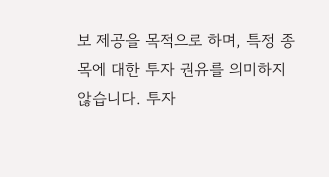보 제공을 목적으로 하며, 특정 종목에 대한 투자 권유를 의미하지 않습니다. 투자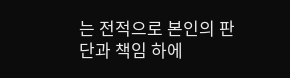는 전적으로 본인의 판단과 책임 하에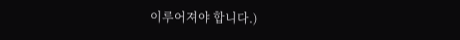이루어져야 합니다.)